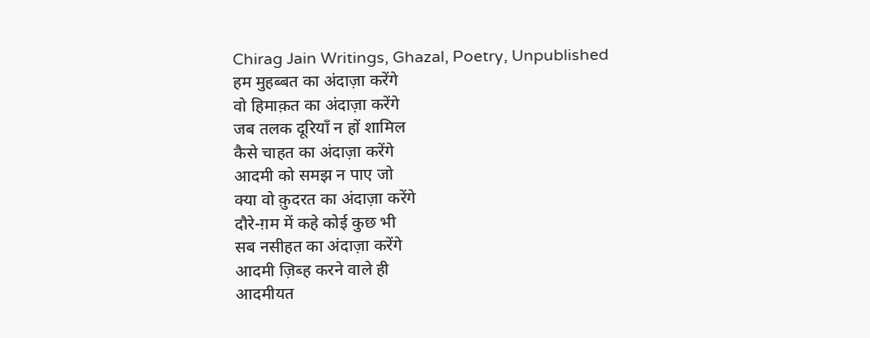Chirag Jain Writings, Ghazal, Poetry, Unpublished
हम मुहब्बत का अंदाज़ा करेंगे
वो हिमाक़त का अंदाज़ा करेंगे
जब तलक दूरियाँ न हों शामिल
कैसे चाहत का अंदाज़ा करेंगे
आदमी को समझ न पाए जो
क्या वो क़ुदरत का अंदाज़ा करेंगे
दौरे-ग़म में कहे कोई कुछ भी
सब नसीहत का अंदाज़ा करेंगे
आदमी ज़िब्ह करने वाले ही
आदमीयत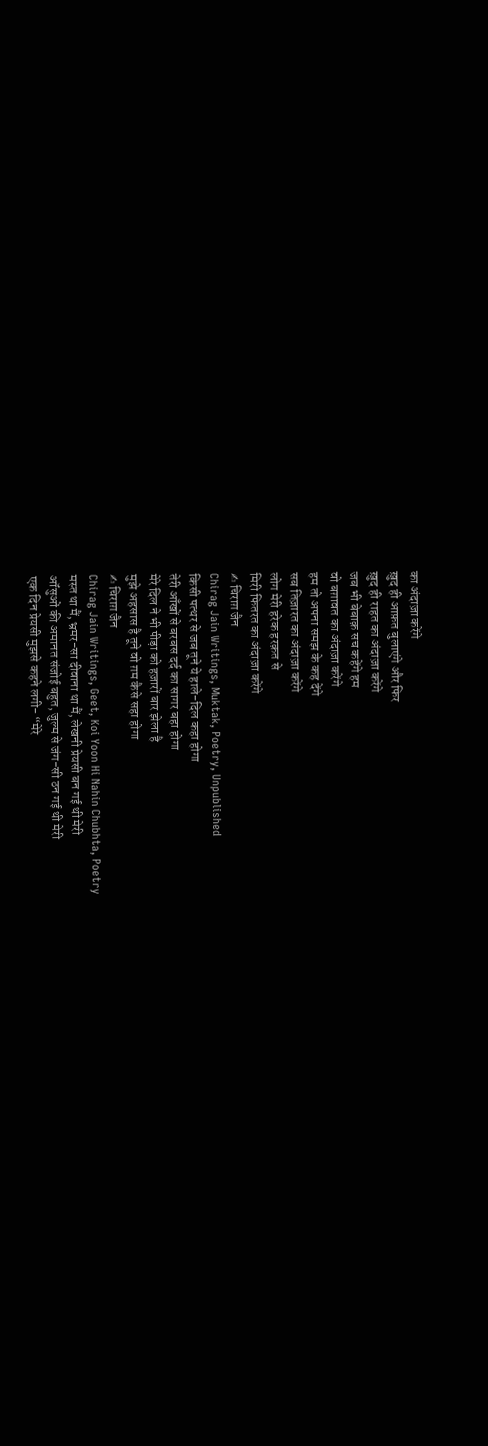का अंदाज़ा करेंगे
ख़ुद ही आफ़त बुलाएंगे और फिर
ख़ुद ही राहत का अंदाज़ा करेंगे
जब भी बेबाक़ सच कहेंगे हम
वो बग़ावत का अंदाज़ा करेंगे
हम तो अपना समझ के कह देंगे
सब तिज़ारत का अंदाज़ा करेंगे
लोग मेरी हरेक हरक़त से
मिरी फितरत का अंदाज़ा करेंगे
✍ चिराग़ जैन
Chirag Jain Writings, Muktak, Poetry, Unpublished
किसी पत्थर से जब तूने ये हाले-दिल कहा होगा
तेरी आँखों से बरबस दर्द का सागर बहा होगा
मेरे दिल ने भी पीड़ा को हज़ारों बार झेला है
मुझे अहसास है तूने वो ग़म कैसे सहा होगा
✍ चिराग़ जैन
Chirag Jain Writings, Geet, Koi Yoon Hi Nahin Chubhta, Poetry
मस्त था मैं, भ्रमर-सा दीवाना था मैं, लेखनी प्रेयसी बन गई थी मेरी
ऑंसुओं की अमानत संजोई बहुत, जुल्म से जंग-सी ठन गई थी मेरी
एक दिन प्रेयसी मुझसे कहने लगी- “मेरे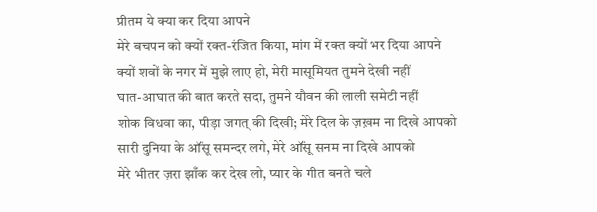प्रीतम ये क्या कर दिया आपने
मेरे बचपन को क्यों रक्त-रंजित किया, मांग में रक्त क्यों भर दिया आपने
क्यों शवों के नगर में मुझे लाए हो, मेरी मासूमियत तुमने देखी नहीं
घात-आघात की बात करते सदा, तुमने यौवन की लाली समेटी नहीं
शोक विधवा का, पीड़ा जगत् की दिखी; मेरे दिल के ज़ख़म ना दिखे आपको
सारी दुनिया के ऑंसू समन्दर लगे, मेरे ऑंसू सनम ना दिखे आपको
मेरे भीतर ज़रा झाँक कर देख लो, प्यार के गीत बनते चले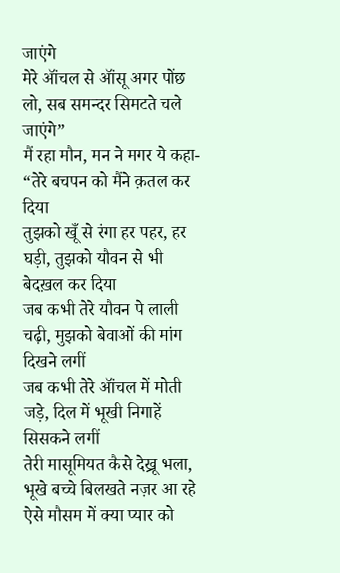जाएंगे
मेरे ऑंचल से ऑंसू अगर पोंछ लो, सब समन्दर सिमटते चले जाएंगे”
मैं रहा मौन, मन ने मगर ये कहा- “तेरे बचपन को मैंने क़तल कर दिया
तुझको खूँ से रंगा हर पहर, हर घड़ी, तुझको यौवन से भी बेदख़ल कर दिया
जब कभी तेरे यौवन पे लाली चढ़ी, मुझको बेवाओं की मांग दिखने लगीं
जब कभी तेरे ऑंचल में मोती जड़े, दिल में भूखी निगाहें सिसकने लगीं
तेरी मासूमियत कैसे देख्रू भला, भूखे बच्चे बिलखते नज़र आ रहे
ऐसे मौसम में क्या प्यार को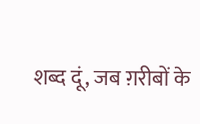शब्द दूं, जब ग़रीबों के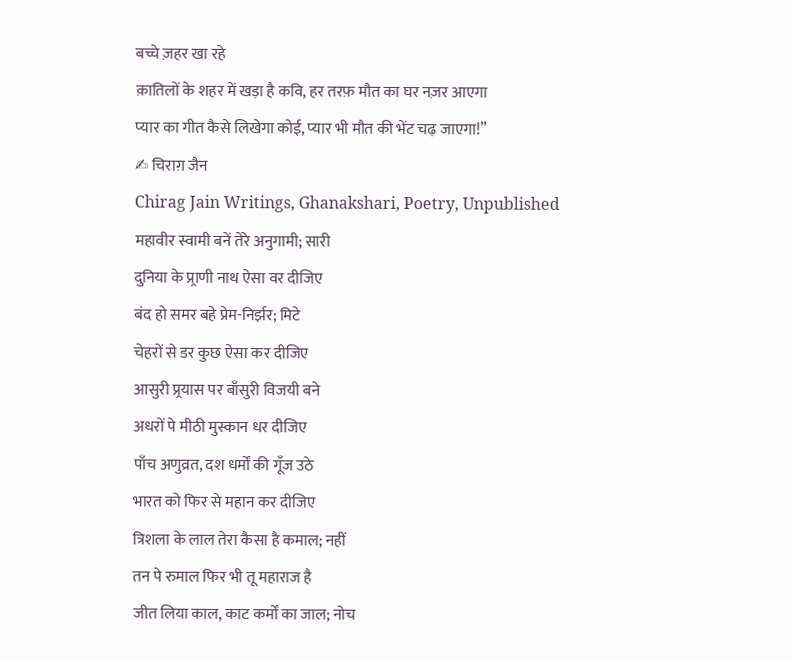बच्चे ज़हर खा रहे
क़ातिलों के शहर में खड़ा है कवि, हर तरफ़ मौत का घर नज़र आएगा
प्यार का गीत कैसे लिखेगा कोई, प्यार भी मौत की भेंट चढ़ जाएगा!”
✍ चिराग़ जैन
Chirag Jain Writings, Ghanakshari, Poetry, Unpublished
महावीर स्वामी बनें तेरे अनुगामी; सारी
दुनिया के प्र्राणी नाथ ऐसा वर दीजिए
बंद हो समर बहे प्रेम-निर्झर; मिटे
चेहरों से डर कुछ ऐसा कर दीजिए
आसुरी प्र्रयास पर बाँसुरी विजयी बने
अधरों पे मीठी मुस्कान धर दीजिए
पाँच अणुव्रत, दश धर्मों की गूँज उठे
भारत को फिर से महान कर दीजिए
त्रिशला के लाल तेरा कैसा है कमाल; नहीं
तन पे रुमाल फिर भी तू महाराज है
जीत लिया काल, काट कर्मों का जाल; नोच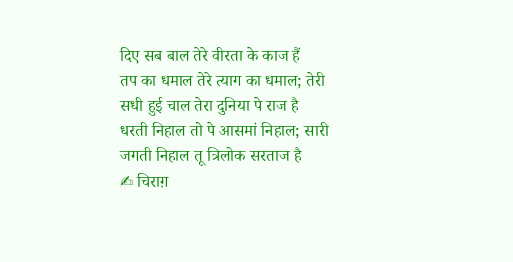दिए सब बाल तेरे वीरता के काज हैं
तप का धमाल तेरे त्याग का धमाल; तेरी
सधी हुई चाल तेरा दुनिया पे राज है
धरती निहाल तो पे आसमां निहाल; सारी
जगती निहाल तू त्रिलोक सरताज है
✍ चिराग़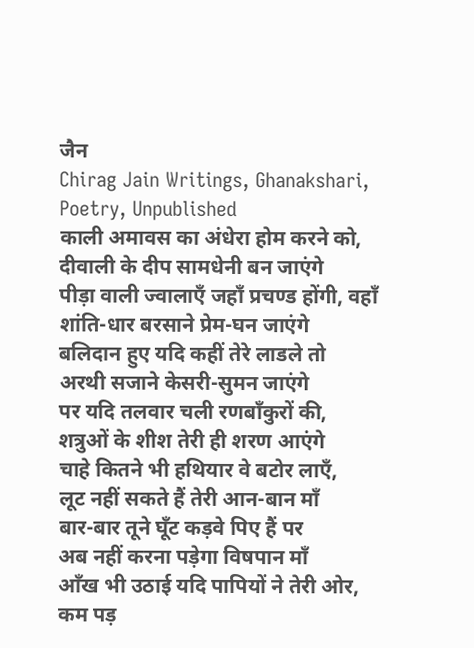जैन
Chirag Jain Writings, Ghanakshari, Poetry, Unpublished
काली अमावस का अंधेरा होम करने को,
दीवाली के दीप सामधेनी बन जाएंगे
पीड़ा वाली ज्वालाएँ जहाँ प्रचण्ड होंगी, वहाँ
शांति-धार बरसाने प्रेम-घन जाएंगे
बलिदान हुए यदि कहीं तेरे लाडले तो
अरथी सजाने केसरी-सुमन जाएंगे
पर यदि तलवार चली रणबाँकुरों की,
शत्रुओं के शीश तेरी ही शरण आएंगे
चाहे कितने भी हथियार वे बटोर लाएँ,
लूट नहीं सकते हैं तेरी आन-बान माँ
बार-बार तूने घूँट कड़वे पिए हैं पर
अब नहीं करना पड़ेगा विषपान माँ
ऑंख भी उठाई यदि पापियों ने तेरी ओर,
कम पड़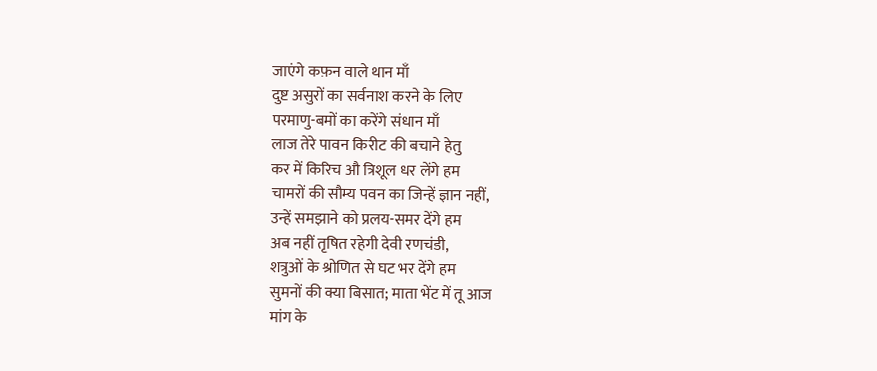जाएंगे कफ़न वाले थान माँ
दुष्ट असुरों का सर्वनाश करने के लिए
परमाणु-बमों का करेंगे संधान माँ
लाज तेरे पावन किरीट की बचाने हेतु
कर में किरिच औ त्रिशूल धर लेंगे हम
चामरों की सौम्य पवन का जिन्हें ज्ञान नहीं,
उन्हें समझाने को प्रलय-समर देंगे हम
अब नहीं तृषित रहेगी देवी रणचंडी,
शत्रुओं के श्रोणित से घट भर देंगे हम
सुमनों की क्या बिसात; माता भेंट में तू आज
मांग के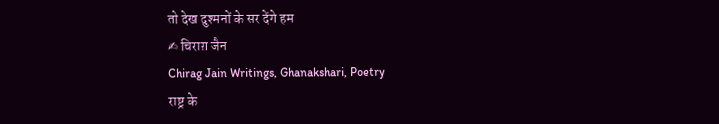तो देख दुश्मनों के सर देंगे हम
✍ चिराग़ जैन
Chirag Jain Writings, Ghanakshari, Poetry
राष्ट्र के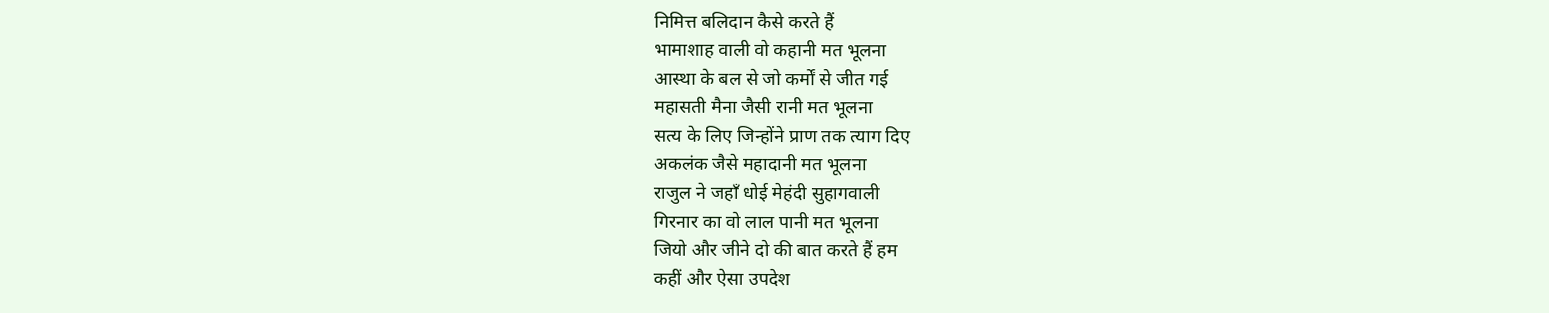निमित्त बलिदान कैसे करते हैं
भामाशाह वाली वो कहानी मत भूलना
आस्था के बल से जो कर्मों से जीत गई
महासती मैना जैसी रानी मत भूलना
सत्य के लिए जिन्होंने प्राण तक त्याग दिए
अकलंक जैसे महादानी मत भूलना
राजुल ने जहाँ धोई मेहंदी सुहागवाली
गिरनार का वो लाल पानी मत भूलना
जियो और जीने दो की बात करते हैं हम
कहीं और ऐसा उपदेश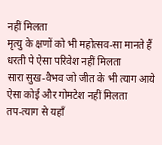नहीं मिलता
मृत्यु के क्षणों को भी महोत्सव-सा मानते हैं
धरती पे ऐसा परिवेश नहीं मिलता
सारा सुख-वैभव जो जीत के भी त्याग आये
ऐसा कोई और गोमटेश नहीं मिलता
तप-त्याग से यहाँ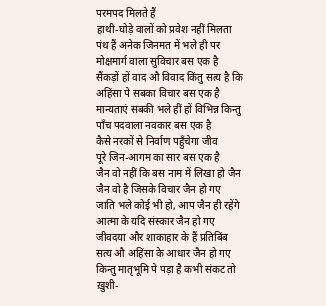परमपद मिलते हैं
हाथी-घोड़े वालों को प्रवेश नहीं मिलता
पंथ हैं अनेक जिनमत में भले ही पर
मोक्षमार्ग वाला सुविचार बस एक है
सैंकड़ों हों वाद औ विवाद किंतु सत्य है कि
अहिंसा पे सबका विचार बस एक है
मान्यताएं सबकी भले हीं हों विभिन्न किन्तु
पाँच पदवाला नवकार बस एक है
कैसे नरकों से निर्वाण पहुँचेगा जीव
पूरे जिन-आगम का सार बस एक है
जैन वो नहीं कि बस नाम में लिखा हो जैन
जैन वो है जिसके विचार जैन हो गए
जाति भले कोई भी हो, आप जैन ही रहेंगे
आत्मा के यदि संस्कार जैन हो गए
जीवदया और शाकाहार के हैं प्रतिबिंब
सत्य औ अहिंसा के आधार जैन हो गए
किन्तु मातृभूमि पे पड़ा है कभी संकट तो
ख़ुशी-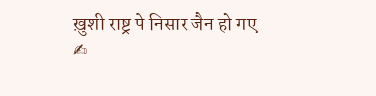ख़ुशी राष्ट्र पे निसार जैन हो गए
✍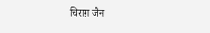चिराग़ जैन